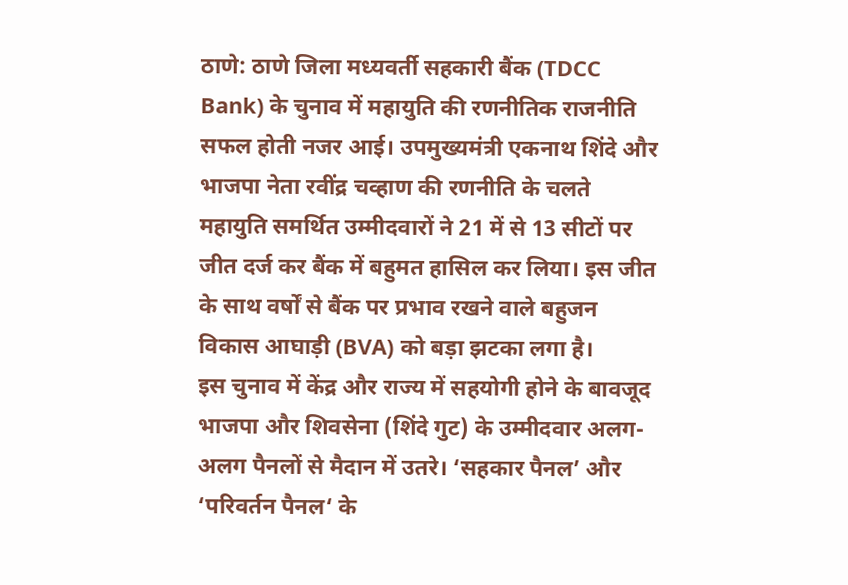ठाणे: ठाणे जिला मध्यवर्ती सहकारी बैंक (TDCC Bank) के चुनाव में महायुति की रणनीतिक राजनीति सफल होती नजर आई। उपमुख्यमंत्री एकनाथ शिंदे और भाजपा नेता रवींद्र चव्हाण की रणनीति के चलते महायुति समर्थित उम्मीदवारों ने 21 में से 13 सीटों पर जीत दर्ज कर बैंक में बहुमत हासिल कर लिया। इस जीत के साथ वर्षों से बैंक पर प्रभाव रखने वाले बहुजन विकास आघाड़ी (BVA) को बड़ा झटका लगा है।
इस चुनाव में केंद्र और राज्य में सहयोगी होने के बावजूद भाजपा और शिवसेना (शिंदे गुट) के उम्मीदवार अलग-अलग पैनलों से मैदान में उतरे। ‘सहकार पैनल’ और ‘परिवर्तन पैनल‘ के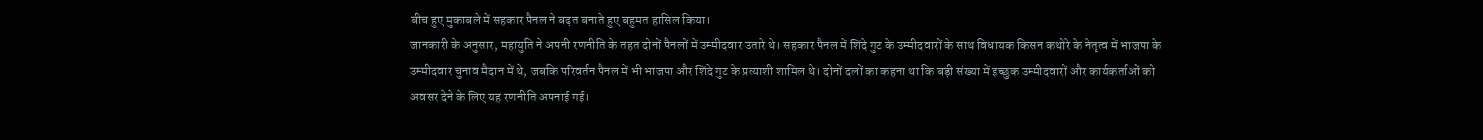बीच हुए मुकाबले में सहकार पैनल ने बढ़त बनाते हुए बहुमत हासिल किया।
जानकारी के अनुसार, महायुति ने अपनी रणनीति के तहत दोनों पैनलों में उम्मीदवार उतारे थे। सहकार पैनल में शिंदे गुट के उम्मीदवारों के साथ विधायक किसन कथोरे के नेतृत्व में भाजपा के उम्मीदवार चुनाव मैदान में थे, जबकि परिवर्तन पैनल में भी भाजपा और शिंदे गुट के प्रत्याशी शामिल थे। दोनों दलों का कहना था कि बड़ी संख्या में इच्छुक उम्मीदवारों और कार्यकर्ताओं को अवसर देने के लिए यह रणनीति अपनाई गई।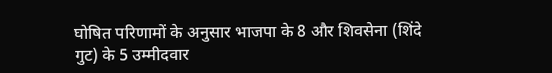घोषित परिणामों के अनुसार भाजपा के 8 और शिवसेना (शिंदे गुट) के 5 उम्मीदवार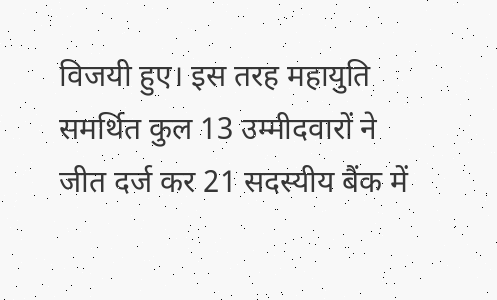विजयी हुए। इस तरह महायुति समर्थित कुल 13 उम्मीदवारों ने जीत दर्ज कर 21 सदस्यीय बैंक में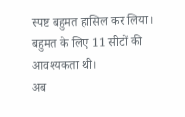स्पष्ट बहुमत हासिल कर लिया। बहुमत के लिए 11 सीटों की आवश्यकता थी।
अब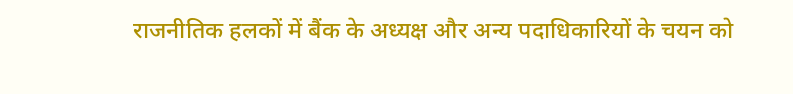राजनीतिक हलकों में बैंक के अध्यक्ष और अन्य पदाधिकारियों के चयन को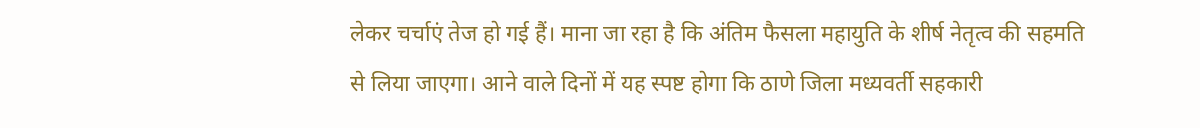लेकर चर्चाएं तेज हो गई हैं। माना जा रहा है कि अंतिम फैसला महायुति के शीर्ष नेतृत्व की सहमति से लिया जाएगा। आने वाले दिनों में यह स्पष्ट होगा कि ठाणे जिला मध्यवर्ती सहकारी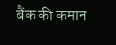बैंक की कमान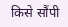किसे सौंपी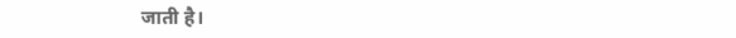जाती है।